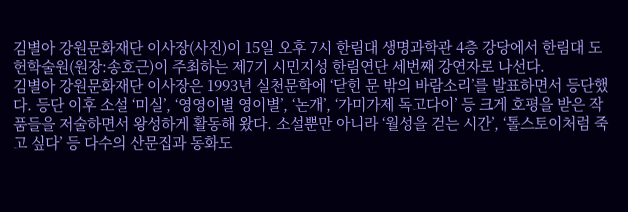김별아 강원문화재단 이사장(사진)이 15일 오후 7시 한림대 생명과학관 4층 강당에서 한림대 도헌학술원(원장:송호근)이 주최하는 제7기 시민지성 한림연단 세번째 강연자로 나선다.
김별아 강원문화재단 이사장은 1993년 실천문학에 ‘닫힌 문 밖의 바람소리’를 발표하면서 등단했다. 등단 이후 소설 ‘미실’, ‘영영이별 영이별’, ‘논개’, ‘가미가제 독고다이’ 등 크게 호평을 받은 작품들을 저술하면서 왕성하게 활동해 왔다. 소설뿐만 아니라 ‘월성을 걷는 시간’, ‘톨스토이처럼 죽고 싶다’ 등 다수의 산문집과 동화도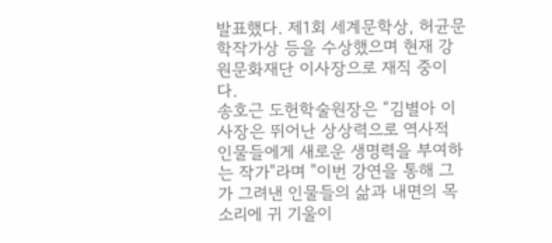발표했다. 제1회 세계문학상, 허균문학작가상 등을 수상했으며 현재 강원문화재단 이사장으로 재직 중이다.
송호근 도헌학술원장은 “김별아 이사장은 뛰어난 상상력으로 역사적 인물들에게 새로운 생명력을 부여하는 작가"라며 "이번 강연을 통해 그가 그려낸 인물들의 삶과 내면의 목소리에 귀 기울이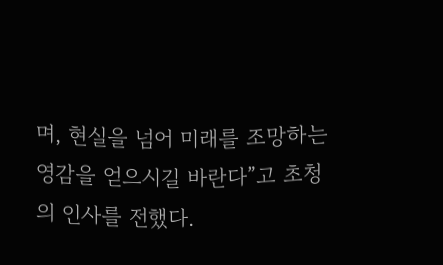며, 현실을 넘어 미래를 조망하는 영감을 얻으시길 바란다”고 초청의 인사를 전했다.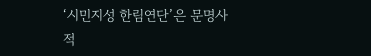‘시민지성 한림연단’은 문명사적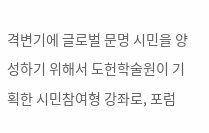격변기에 글로벌 문명 시민을 양성하기 위해서 도헌학술원이 기획한 시민참여형 강좌로, 포럼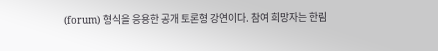(forum) 형식을 응용한 공개 토론형 강연이다. 참여 희망자는 한림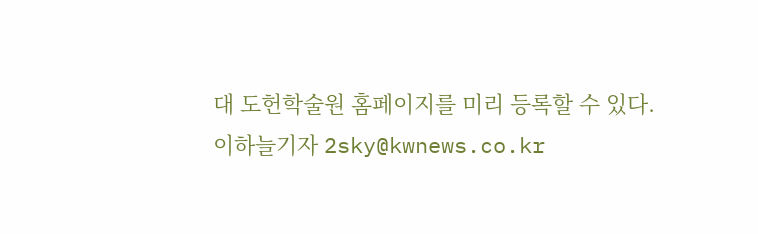대 도헌학술원 홈페이지를 미리 등록할 수 있다.
이하늘기자 2sky@kwnews.co.kr